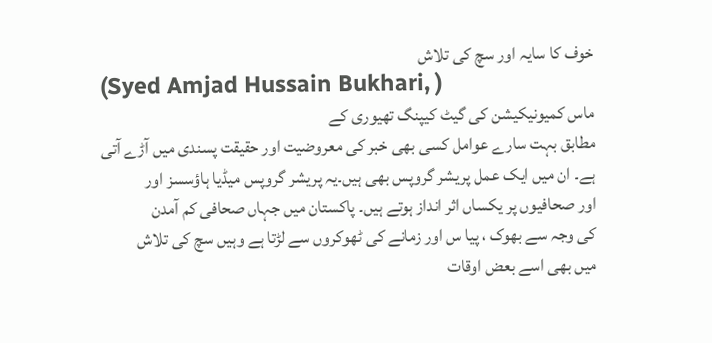خوف کا سایہ اور سچ کی تلاش
(Syed Amjad Hussain Bukhari, )
ماس کمیونیکیشن کی گیٹ کیپنگ تھیوری کے
مطابق بہت سارے عوامل کسی بھی خبر کی معروضیت اور حقیقت پسندی میں آڑے آتی
ہے۔ ان میں ایک عمل پریشر گروپس بھی ہیں۔یہ پریشر گروپس میڈیا ہاؤسسز اور
اور صحافیوں پر یکساں اثر انداز ہوتے ہیں۔ پاکستان میں جہاں صحافی کم آمدن
کی وجہ سے بھوک ، پیا س اور زمانے کی ٹھوکروں سے لڑتا ہے وہیں سچ کی تلاش
میں بھی اسے بعض اوقات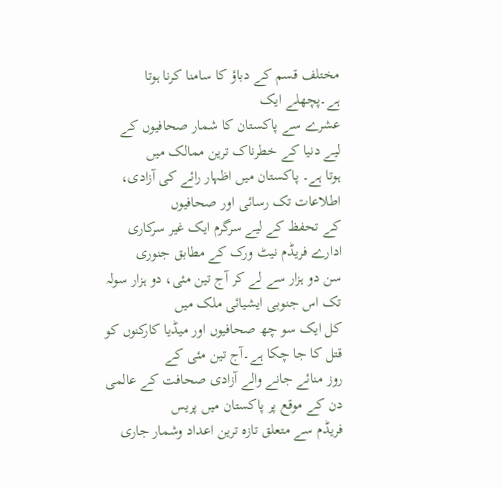مختلف قسم کے دباؤ کا سامنا کرنا ہوتا ہے۔پچھلے ایک
عشرے سے پاکستان کا شمار صحافیوں کے لیے دنیا کے خطرناک ترین ممالک میں
ہوتا ہے۔ پاکستان میں اظہار رائے کی آزادی، اطلاعات تک رسائی اور صحافیوں
کے تحفظ کے لیے سرگرم ایک غیر سرکاری ادارے فریڈم نیٹ ورک کے مطابق جنوری
سن دو ہزار سے لے کر آج تین مئی، دو ہزار سولہ تک اس جنوبی ایشیائی ملک میں
کل ایک سو چھ صحافیوں اور میڈیا کارکنوں کو قتل کا جا چکا ہے۔آج تین مئی کے
روز منائے جانے والے آزادی صحافت کے عالمی دن کے موقع پر پاکستان میں پریس
فریڈم سے متعلق تازہ ترین اعداد وشمار جاری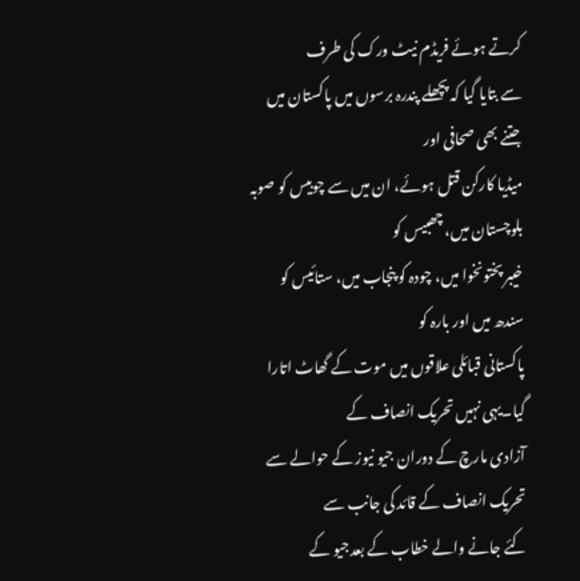کرتے ہوئے فریڈم نیٹ ورک کی طرف
سے بتایا گیا کہ پچھلے پندرہ برسوں میں پاکستان میں جتنے بھی صحافی اور
میڈیا کارکن قتل ہوئے، ان میں سے چوبیس کو صوبہ بلوچستان میں، چھبیس کو
خیبر پختونخوا میں، چودہ کو پنجاب میں، ستائیس کو سندھ میں اور بارہ کو
پاکستانی قبائلی علاقوں میں موت کے گھاٹ اتارا گیا۔یہی نہیں تحریک انصاف کے
آزادی مارچ کے دوران جیو نیوز کے حوالے سے تحریک انصاف کے قائد کی جانب سے
کئے جانے والے خطاب کے بعدجیو کے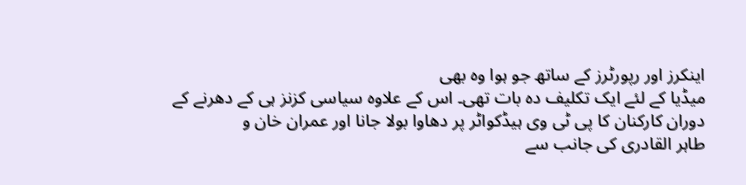اینکرز اور رپورٹرز کے ساتھ جو ہوا وہ بھی
میڈیا کے لئے ایک تکلیف دہ بات تھی۔ اس کے علاوہ سیاسی کزنز ہی کے دھرنے کے
دوران کارکنان کا پی ٹی وی ہیڈکواٹر پر دھاوا بولا جانا اور عمران خان و
طاہر القادری کی جانب سے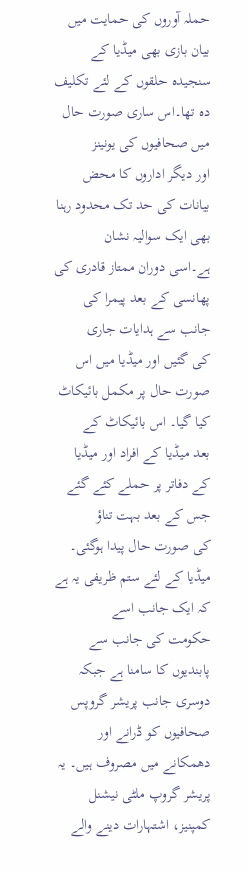حملہ آوروں کی حمایت میں بیان بازی بھی میڈیا کے
سنجیدہ حلقوں کے لئے تکلیف دہ تھا۔اس ساری صورت حال میں صحافیوں کی یونینز
اور دیگر اداروں کا محض بیانات کی حد تک محدود رہنا بھی ایک سوالیہ نشان
ہے۔اسی دوران ممتاز قادری کی پھانسی کے بعد پیمرا کی جانب سے ہدایات جاری
کی گئیں اور میڈیا میں اس صورت حال پر مکمل بائیکاٹ کیا گیا۔ اس بائیکاٹ کے
بعد میڈیا کے افراد اور میڈیا کے دفاتر پر حملے کئے گئے جس کے بعد بہت تناؤ
کی صورت حال پیدا ہوگئی۔ میڈیا کے لئے ستم ظریفی یہ ہے کہ ایک جانب اسے
حکومت کی جانب سے پابندیوں کا سامنا ہے جبکہ دوسری جانب پریشر گروپس
صحافیوں کو ڈرانے اور دھمکانے میں مصروف ہیں۔ یہ پریشر گروپ ملٹی نیشنل
کمپنیز، اشتہارات دینے والے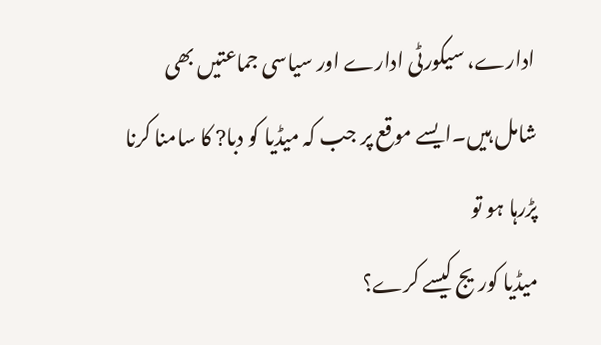ادارے، سیکورٹی ادارے اور سیاسی جماعتیں بھی
شامل ہیں۔ایسے موقع پر جب کہ میڈیا کو دبا? کا سامنا کرنا پڑرہا ہو تو
میڈیا کوریج کیسے کرے؟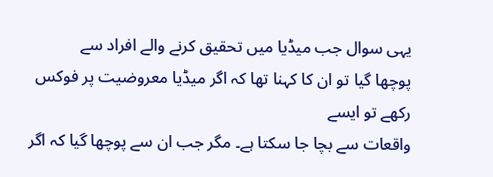یہی سوال جب میڈیا میں تحقیق کرنے والے افراد سے
پوچھا گیا تو ان کا کہنا تھا کہ اگر میڈیا معروضیت پر فوکس رکھے تو ایسے
واقعات سے بچا جا سکتا ہے۔ مگر جب ان سے پوچھا گیا کہ اگر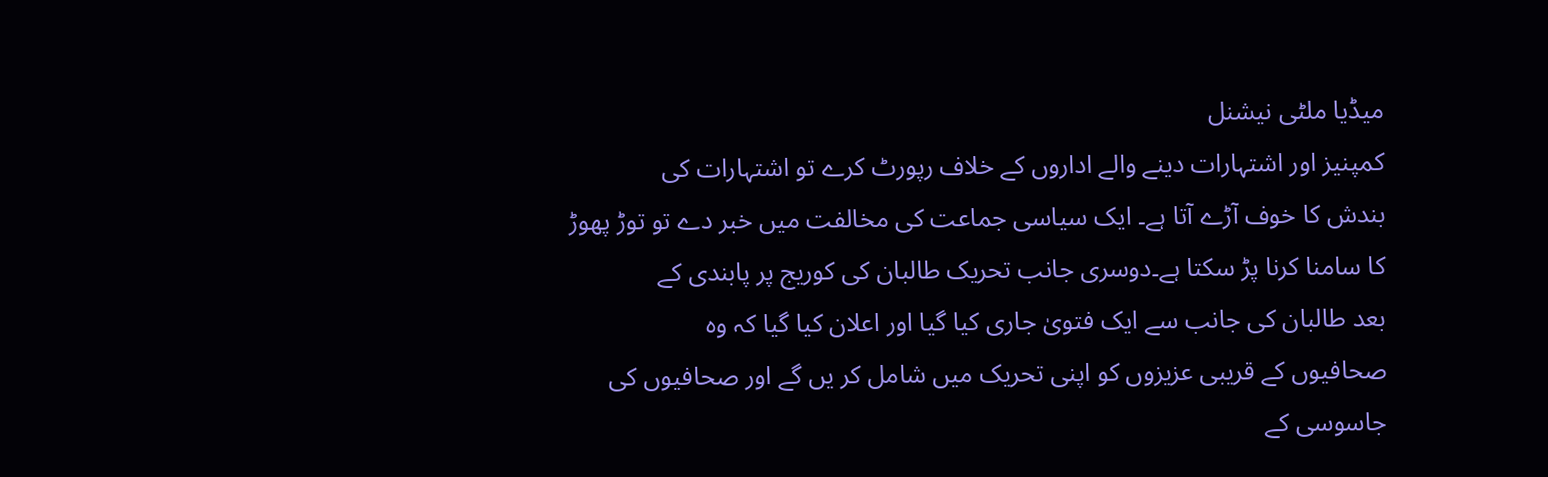میڈیا ملٹی نیشنل
کمپنیز اور اشتہارات دینے والے اداروں کے خلاف رپورٹ کرے تو اشتہارات کی
بندش کا خوف آڑے آتا ہے۔ ایک سیاسی جماعت کی مخالفت میں خبر دے تو توڑ پھوڑ
کا سامنا کرنا پڑ سکتا ہے۔دوسری جانب تحریک طالبان کی کوریج پر پابندی کے
بعد طالبان کی جانب سے ایک فتویٰ جاری کیا گیا اور اعلان کیا گیا کہ وہ
صحافیوں کے قریبی عزیزوں کو اپنی تحریک میں شامل کر یں گے اور صحافیوں کی
جاسوسی کے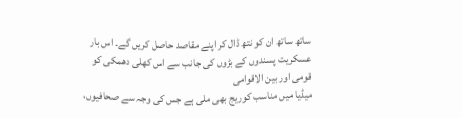ساتھ ساتھ ان کو نتھ ڈال کر اپنے مقاصد حاصل کریں گے۔ اس بار
عسکریت پسندوں کے بڑوں کی جانب سے اس کھلی دھمکی کو قومی اور بین الاقوامی
میڈیا میں مناسب کوریج بھی ملی ہے جس کی وجہ سے صحافیوں،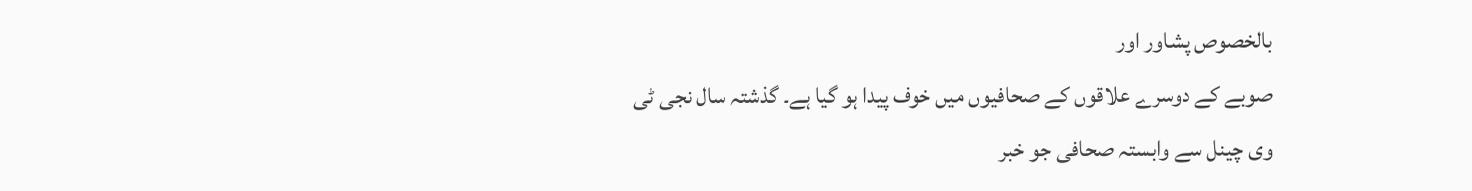بالخصوص پشاور اور
صوبے کے دوسرے علاقوں کے صحافیوں میں خوف پیدا ہو گیا ہے۔ گذشتہ سال نجی ٹی
وی چینل سے وابستہ صحافی جو خبر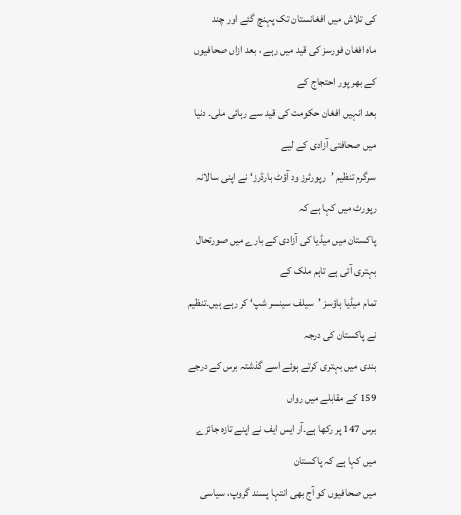کی تلاش میں افغانستان تک پہنچ گئے اور چند
ماہ افغان فورسز کی قید میں رہے ، بعد ازاں صحافیوں کے بھر پور احتجاج کے
بعد انہیں افغان حکومت کی قید سے رہائی ملی۔ دنیا میں صحافتی آزادی کے لیے
سرگرم تنظیم ’رپورٹرز ود آؤٹ بارڈرز‘ نے اپنی سالانہ رپورٹ میں کہا ہے کہ
پاکستان میں میڈیا کی آزادی کے بارے میں صورتحال بہتری آئی ہے تاہم ملک کے
تمام میڈیا ہاؤسز ’سیلف سینسر شپ‘ کر رہے ہیں۔تنظیم نے پاکستان کی درجہ
بندی میں بہتری کرتے ہوئے اسے گذشتہ برس کے درجے 159 کے مقابلے میں رواں
برس 147 پر رکھا ہے۔آر ایس ایف نے اپنے تازہ جائزے میں کہا ہے کہ پاکستان
میں صحافیوں کو آج بھی انتہا پسند گروپ، سیاسی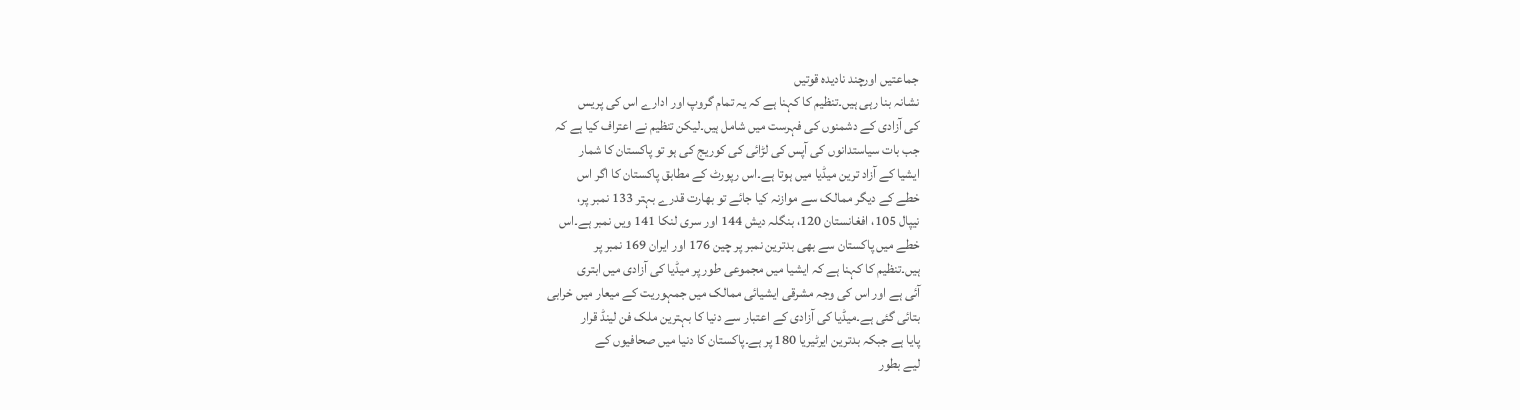جماعتیں اورچند نادیدہ قوتیں
نشانہ بنا رہی ہیں۔تنظیم کا کہنا ہے کہ یہ تمام گروپ اور ادارے اس کی پریس
کی آزادی کے دشمنوں کی فہرست میں شامل ہیں۔لیکن تنظیم نے اعتراف کیا ہے کہ
جب بات سیاستدانوں کی آپس کی لڑائی کی کوریج کی ہو تو پاکستان کا شمار
ایشیا کے آزاد ترین میڈیا میں ہوتا ہے۔اس رپورٹ کے مطابق پاکستان کا اگر اس
خطے کے دیگر ممالک سے موازنہ کیا جائے تو بھارت قدرے بہتر 133 نمبر پر،
نیپال 105، افغانستان 120، بنگلہ دیش 144 اور سری لنکا 141 ویں نمبر ہے۔اس
خطے میں پاکستان سے بھی بدترین نمبر پر چین 176 اور ایران 169 نمبر پر
ہیں۔تنظیم کا کہنا ہے کہ ایشیا میں مجموعی طور پر میڈیا کی آزادی میں ابتری
آئی ہے اور اس کی وجہ مشرقی ایشیائی ممالک میں جمہوریت کے میعار میں خرابی
بتائی گئی ہے۔میڈیا کی آزادی کے اعتبار سے دنیا کا بہترین ملک فن لینڈ قرار
پایا ہے جبکہ بدترین ایرٹیریا 180 پر ہے۔پاکستان کا دنیا میں صحافیوں کے
لیے بطور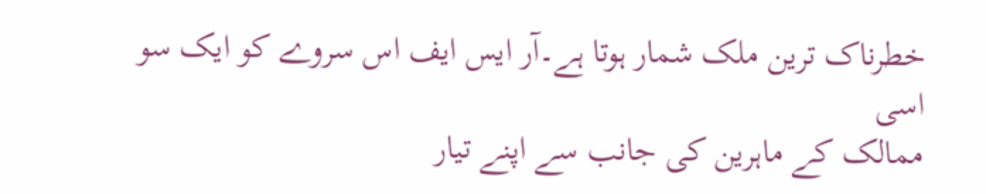خطرناک ترین ملک شمار ہوتا ہے۔آر ایس ایف اس سروے کو ایک سو اسی
ممالک کے ماہرین کی جانب سے اپنے تیار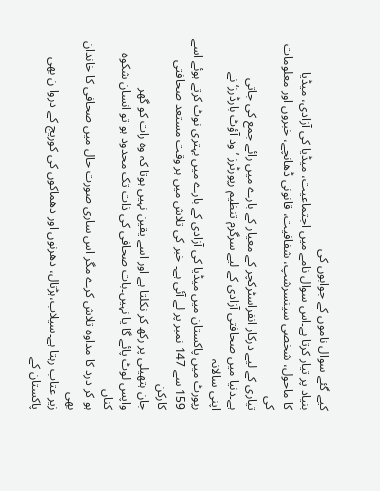کیے گئے سوال ناموں کے جوابوں کی
بنیاد پر تیار کرتا ہے۔اس سوال نامے میں اجتماعیت، میڈیا کی آزادی، میڈیا
کا ماحول، شخصی سینسرشپ، شفافیت، قانونی ڈھانچے، خبروں اور معلومات کی
تیاری کے لیے درکار انفراسٹرکچر کے معیار کے بارے میں رائے جمع کی جاتی
ہے۔دنیا میں صحافتی آزادی کے لیے سرگرم تنظیم رپورٹرز ’ود آؤٹ بارڈرز‘ نے
اپنی سالانہ
رپورٹ میں پاکستان میں میڈیا کی آزادی کے بارے میں بہتری نوٹ کرتے ہوئے اسے
159 سے 147 نمبر پر لے آئی ہے۔ خبر کی تلاش میں ہر وقت مستعد صحافتی کارکن
جان ہتھیلی پر رکھ کر نکلتا ہے اور اسے یقین نہیں ہوتا کہ وہ رات کو گھر
واپس لوٹ پائے گا یا نہیں۔بات صحافی کی ذات تک محدود ہو تو انسان شکوہ کناں
ہو کر درد کا مداوہ تلاش کرے مگر اس ساری صورت حال میں صحافی کا خاندان بھی
زیر عتاب رہتا ہے۔سیلاب،ہڑتال، دھرنوں اور دھماکوں کی کوریج کے دروا ن بھی
پاکستان کے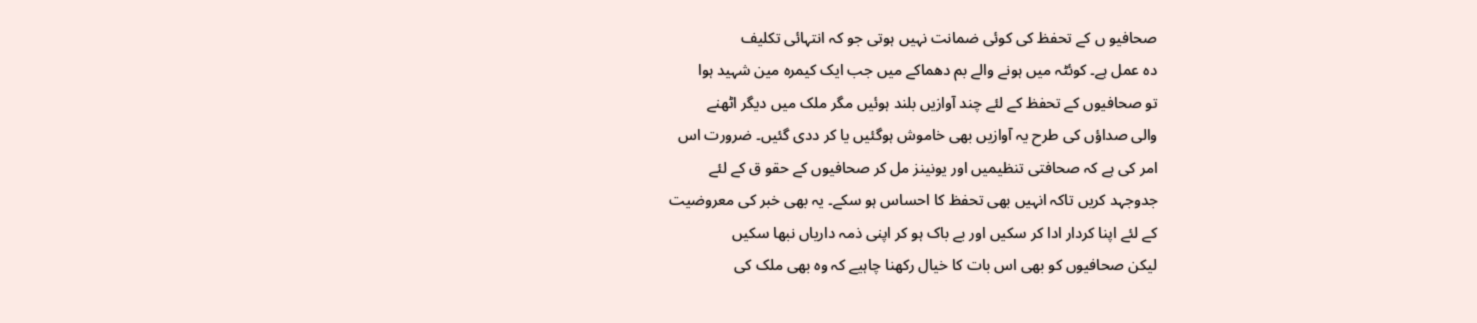صحافیو ں کے تحفظ کی کوئی ضمانت نہیں ہوتی جو کہ انتہائی تکلیف
دہ عمل ہے۔ کوئٹہ میں ہونے والے بم دھماکے میں جب ایک کیمرہ مین شہید ہوا
تو صحافیوں کے تحفظ کے لئے چند آوازیں بلند ہوئیں مگر ملک میں دیگر اٹھنے
والی صداؤں کی طرح یہ آوازیں بھی خاموش ہوگئیں یا کر ددی گئیں۔ ضرورت اس
امر کی ہے کہ صحافتی تنظیمیں اور یونینز مل کر صحافیوں کے حقو ق کے لئے
جدوجہد کریں تاکہ انہیں بھی تحفظ کا احساس ہو سکے۔ یہ بھی خبر کی معروضیت
کے لئے اپنا کردار ادا کر سکیں اور بے باک ہو کر اپنی ذمہ داریاں نبھا سکیں
لیکن صحافیوں کو بھی اس بات کا خیال رکھنا چاہیے کہ وہ بھی ملک کی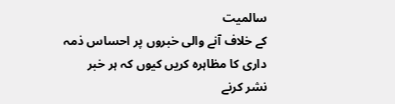سالمیت
کے خلاف آنے والی خبروں پر احساس ذمہ داری کا مظاہرہ کریں کیوں کہ ہر خبر
نشر کرنے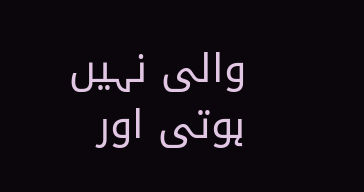والی نہیں ہوتی اور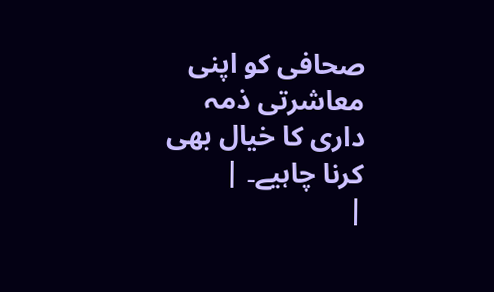صحافی کو اپنی معاشرتی ذمہ داری کا خیال بھی
کرنا چاہیے۔ |
|